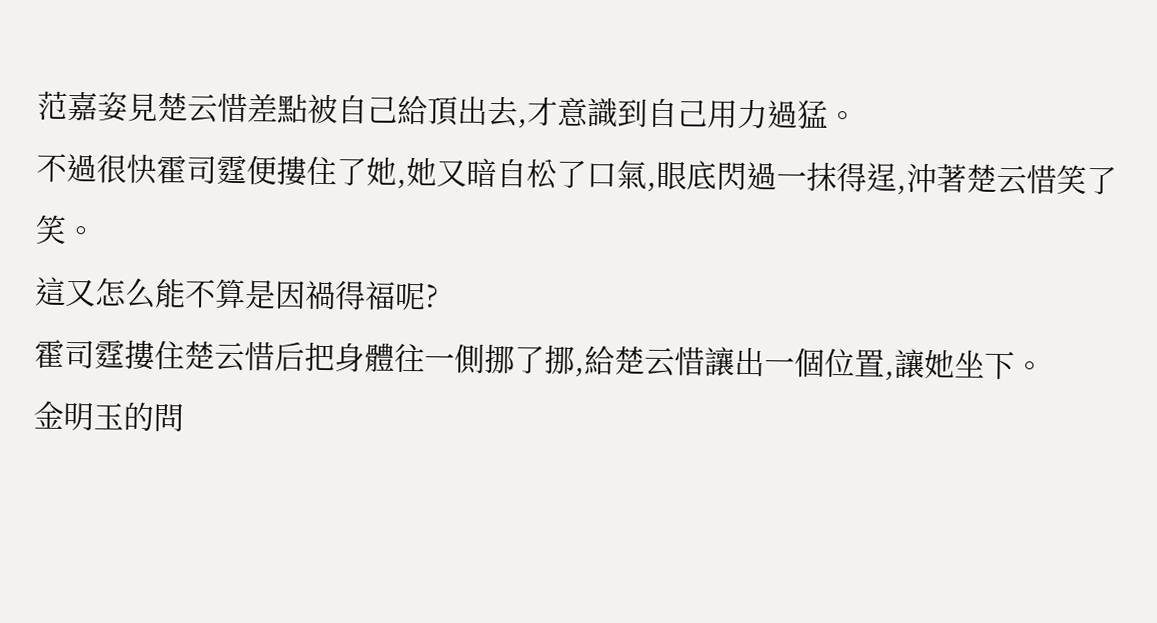范嘉姿見楚云惜差點被自己給頂出去,才意識到自己用力過猛。
不過很快霍司霆便摟住了她,她又暗自松了口氣,眼底閃過一抹得逞,沖著楚云惜笑了笑。
這又怎么能不算是因禍得福呢?
霍司霆摟住楚云惜后把身體往一側挪了挪,給楚云惜讓出一個位置,讓她坐下。
金明玉的問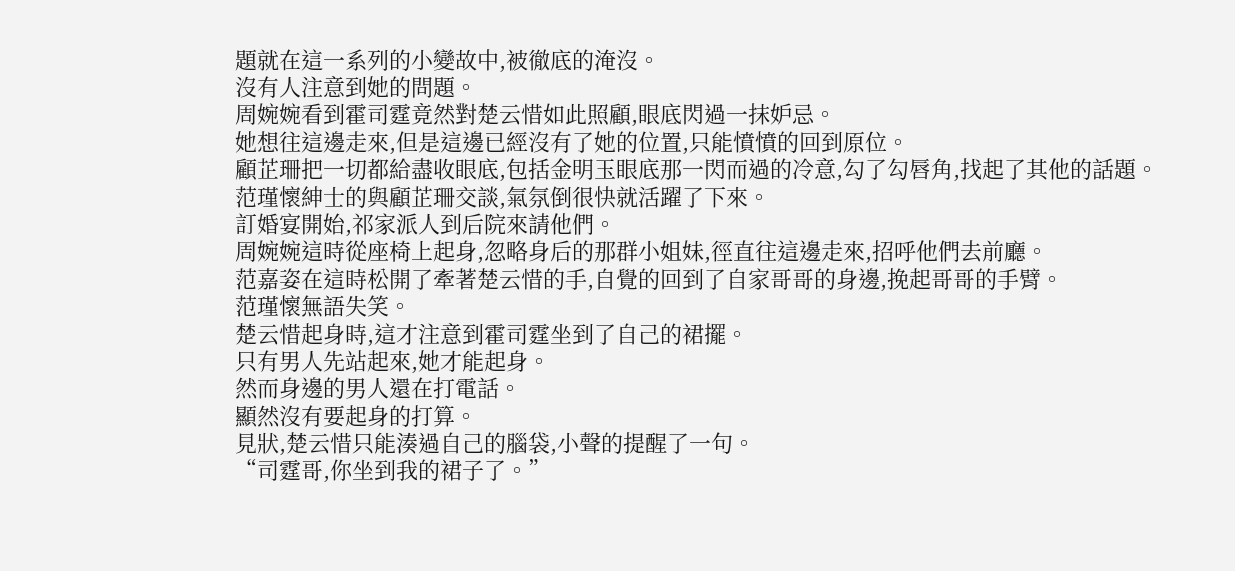題就在這一系列的小變故中,被徹底的淹沒。
沒有人注意到她的問題。
周婉婉看到霍司霆竟然對楚云惜如此照顧,眼底閃過一抹妒忌。
她想往這邊走來,但是這邊已經沒有了她的位置,只能憤憤的回到原位。
顧芷珊把一切都給盡收眼底,包括金明玉眼底那一閃而過的冷意,勾了勾唇角,找起了其他的話題。
范瑾懷紳士的與顧芷珊交談,氣氛倒很快就活躍了下來。
訂婚宴開始,祁家派人到后院來請他們。
周婉婉這時從座椅上起身,忽略身后的那群小姐妹,徑直往這邊走來,招呼他們去前廳。
范嘉姿在這時松開了牽著楚云惜的手,自覺的回到了自家哥哥的身邊,挽起哥哥的手臂。
范瑾懷無語失笑。
楚云惜起身時,這才注意到霍司霆坐到了自己的裙擺。
只有男人先站起來,她才能起身。
然而身邊的男人還在打電話。
顯然沒有要起身的打算。
見狀,楚云惜只能湊過自己的腦袋,小聲的提醒了一句。
“司霆哥,你坐到我的裙子了。”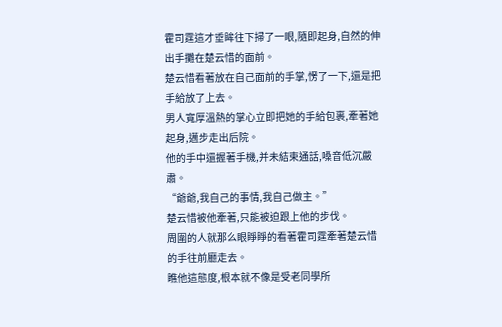霍司霆這才垂眸往下掃了一眼,隨即起身,自然的伸出手攤在楚云惜的面前。
楚云惜看著放在自己面前的手掌,愣了一下,還是把手給放了上去。
男人寬厚溫熱的掌心立即把她的手給包裹,牽著她起身,邁步走出后院。
他的手中還握著手機,并未結束通話,嗓音低沉嚴肅。
“爺爺,我自己的事情,我自己做主。”
楚云惜被他牽著,只能被迫跟上他的步伐。
周圍的人就那么眼睜睜的看著霍司霆牽著楚云惜的手往前廳走去。
瞧他這態度,根本就不像是受老同學所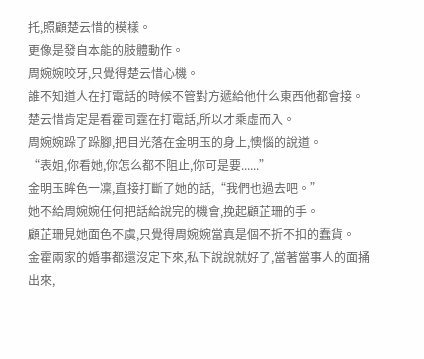托,照顧楚云惜的模樣。
更像是發自本能的肢體動作。
周婉婉咬牙,只覺得楚云惜心機。
誰不知道人在打電話的時候不管對方遞給他什么東西他都會接。
楚云惜肯定是看霍司霆在打電話,所以才乘虛而入。
周婉婉跺了跺腳,把目光落在金明玉的身上,懊惱的說道。
“表姐,你看她,你怎么都不阻止,你可是要......”
金明玉眸色一凜,直接打斷了她的話,“我們也過去吧。”
她不給周婉婉任何把話給說完的機會,挽起顧芷珊的手。
顧芷珊見她面色不虞,只覺得周婉婉當真是個不折不扣的蠢貨。
金霍兩家的婚事都還沒定下來,私下說說就好了,當著當事人的面捅出來,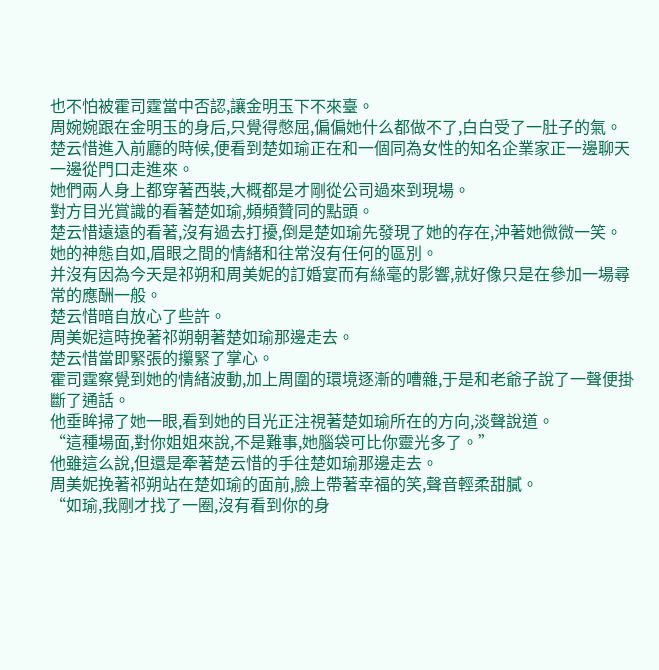也不怕被霍司霆當中否認,讓金明玉下不來臺。
周婉婉跟在金明玉的身后,只覺得憋屈,偏偏她什么都做不了,白白受了一肚子的氣。
楚云惜進入前廳的時候,便看到楚如瑜正在和一個同為女性的知名企業家正一邊聊天一邊從門口走進來。
她們兩人身上都穿著西裝,大概都是才剛從公司過來到現場。
對方目光賞識的看著楚如瑜,頻頻贊同的點頭。
楚云惜遠遠的看著,沒有過去打擾,倒是楚如瑜先發現了她的存在,沖著她微微一笑。
她的神態自如,眉眼之間的情緒和往常沒有任何的區別。
并沒有因為今天是祁朔和周美妮的訂婚宴而有絲毫的影響,就好像只是在參加一場尋常的應酬一般。
楚云惜暗自放心了些許。
周美妮這時挽著祁朔朝著楚如瑜那邊走去。
楚云惜當即緊張的攥緊了掌心。
霍司霆察覺到她的情緒波動,加上周圍的環境逐漸的嘈雜,于是和老爺子說了一聲便掛斷了通話。
他垂眸掃了她一眼,看到她的目光正注視著楚如瑜所在的方向,淡聲說道。
“這種場面,對你姐姐來說,不是難事,她腦袋可比你靈光多了。”
他雖這么說,但還是牽著楚云惜的手往楚如瑜那邊走去。
周美妮挽著祁朔站在楚如瑜的面前,臉上帶著幸福的笑,聲音輕柔甜膩。
“如瑜,我剛才找了一圈,沒有看到你的身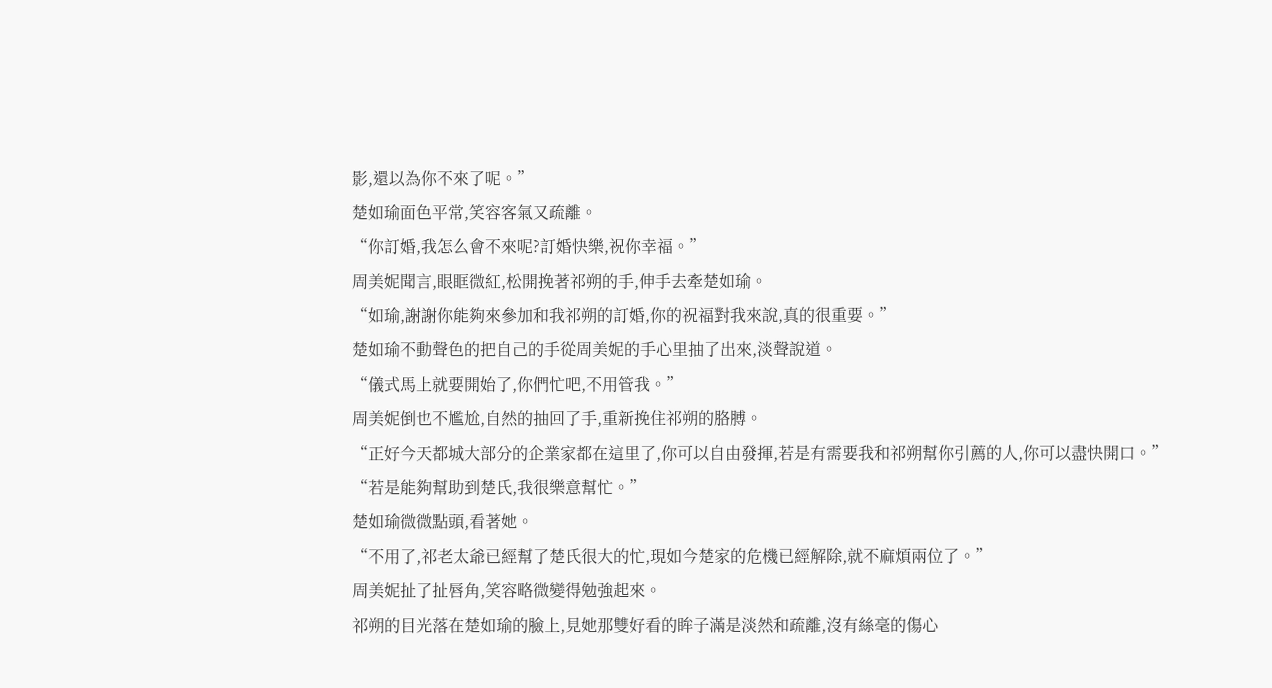影,還以為你不來了呢。”
楚如瑜面色平常,笑容客氣又疏離。
“你訂婚,我怎么會不來呢?訂婚快樂,祝你幸福。”
周美妮聞言,眼眶微紅,松開挽著祁朔的手,伸手去牽楚如瑜。
“如瑜,謝謝你能夠來參加和我祁朔的訂婚,你的祝福對我來說,真的很重要。”
楚如瑜不動聲色的把自己的手從周美妮的手心里抽了出來,淡聲說道。
“儀式馬上就要開始了,你們忙吧,不用管我。”
周美妮倒也不尷尬,自然的抽回了手,重新挽住祁朔的胳膊。
“正好今天都城大部分的企業家都在這里了,你可以自由發揮,若是有需要我和祁朔幫你引薦的人,你可以盡快開口。”
“若是能夠幫助到楚氏,我很樂意幫忙。”
楚如瑜微微點頭,看著她。
“不用了,祁老太爺已經幫了楚氏很大的忙,現如今楚家的危機已經解除,就不麻煩兩位了。”
周美妮扯了扯唇角,笑容略微變得勉強起來。
祁朔的目光落在楚如瑜的臉上,見她那雙好看的眸子滿是淡然和疏離,沒有絲毫的傷心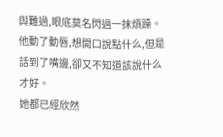與難過,眼底莫名閃過一抹煩躁。
他動了動唇,想開口說點什么,但是話到了嘴邊,卻又不知道該說什么才好。
她都已經欣然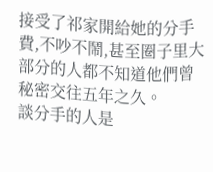接受了祁家開給她的分手費,不吵不鬧,甚至圈子里大部分的人都不知道他們曾秘密交往五年之久。
談分手的人是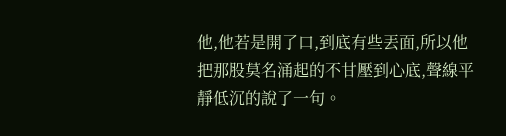他,他若是開了口,到底有些丟面,所以他把那股莫名涌起的不甘壓到心底,聲線平靜低沉的說了一句。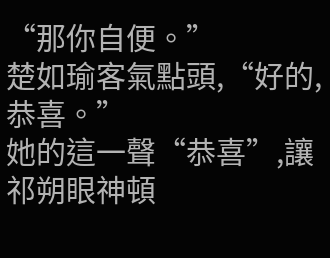“那你自便。”
楚如瑜客氣點頭,“好的,恭喜。”
她的這一聲“恭喜”,讓祁朔眼神頓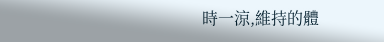時一涼,維持的體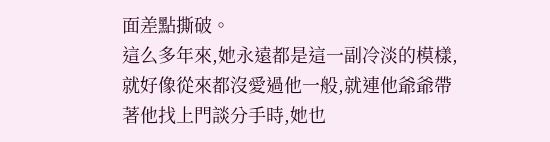面差點撕破。
這么多年來,她永遠都是這一副冷淡的模樣,就好像從來都沒愛過他一般,就連他爺爺帶著他找上門談分手時,她也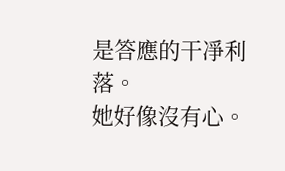是答應的干凈利落。
她好像沒有心。